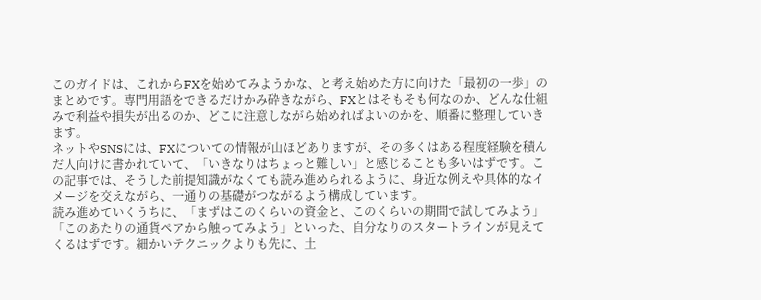このガイドは、これからFXを始めてみようかな、と考え始めた方に向けた「最初の一歩」のまとめです。専門用語をできるだけかみ砕きながら、FXとはそもそも何なのか、どんな仕組みで利益や損失が出るのか、どこに注意しながら始めればよいのかを、順番に整理していきます。
ネットやSNSには、FXについての情報が山ほどありますが、その多くはある程度経験を積んだ人向けに書かれていて、「いきなりはちょっと難しい」と感じることも多いはずです。この記事では、そうした前提知識がなくても読み進められるように、身近な例えや具体的なイメージを交えながら、一通りの基礎がつながるよう構成しています。
読み進めていくうちに、「まずはこのくらいの資金と、このくらいの期間で試してみよう」「このあたりの通貨ペアから触ってみよう」といった、自分なりのスタートラインが見えてくるはずです。細かいテクニックよりも先に、土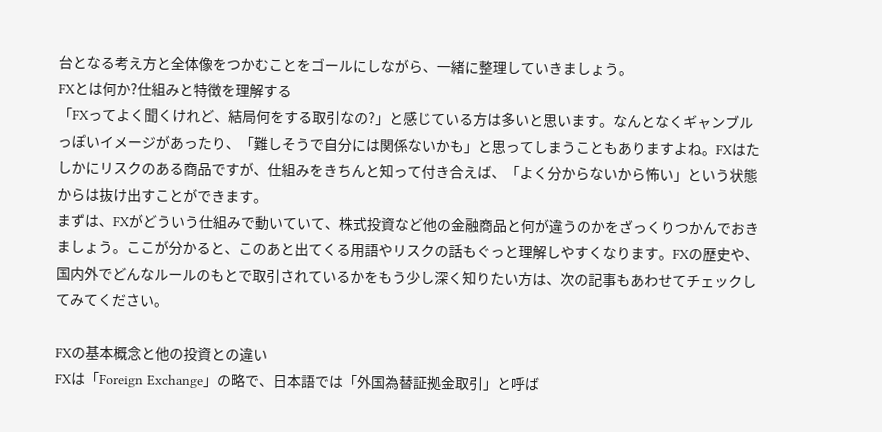台となる考え方と全体像をつかむことをゴールにしながら、一緒に整理していきましょう。
FXとは何か?仕組みと特徴を理解する
「FXってよく聞くけれど、結局何をする取引なの?」と感じている方は多いと思います。なんとなくギャンブルっぽいイメージがあったり、「難しそうで自分には関係ないかも」と思ってしまうこともありますよね。FXはたしかにリスクのある商品ですが、仕組みをきちんと知って付き合えば、「よく分からないから怖い」という状態からは抜け出すことができます。
まずは、FXがどういう仕組みで動いていて、株式投資など他の金融商品と何が違うのかをざっくりつかんでおきましょう。ここが分かると、このあと出てくる用語やリスクの話もぐっと理解しやすくなります。FXの歴史や、国内外でどんなルールのもとで取引されているかをもう少し深く知りたい方は、次の記事もあわせてチェックしてみてください。

FXの基本概念と他の投資との違い
FXは「Foreign Exchange」の略で、日本語では「外国為替証拠金取引」と呼ば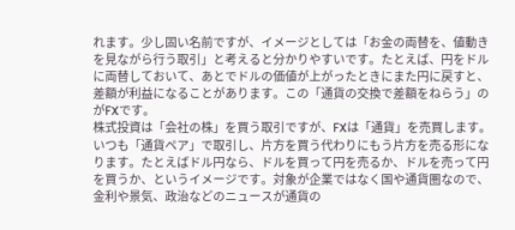れます。少し固い名前ですが、イメージとしては「お金の両替を、値動きを見ながら行う取引」と考えると分かりやすいです。たとえば、円をドルに両替しておいて、あとでドルの価値が上がったときにまた円に戻すと、差額が利益になることがあります。この「通貨の交換で差額をねらう」のがFXです。
株式投資は「会社の株」を買う取引ですが、FXは「通貨」を売買します。いつも「通貨ペア」で取引し、片方を買う代わりにもう片方を売る形になります。たとえばドル円なら、ドルを買って円を売るか、ドルを売って円を買うか、というイメージです。対象が企業ではなく国や通貨圏なので、金利や景気、政治などのニュースが通貨の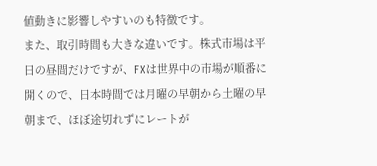値動きに影響しやすいのも特徴です。
また、取引時間も大きな違いです。株式市場は平日の昼間だけですが、FXは世界中の市場が順番に開くので、日本時間では月曜の早朝から土曜の早朝まで、ほぼ途切れずにレートが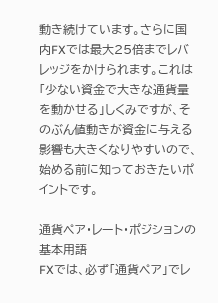動き続けています。さらに国内FXでは最大25倍までレバレッジをかけられます。これは「少ない資金で大きな通貨量を動かせる」しくみですが、そのぶん値動きが資金に与える影響も大きくなりやすいので、始める前に知っておきたいポイントです。

通貨ペア・レート・ポジションの基本用語
FXでは、必ず「通貨ペア」でレ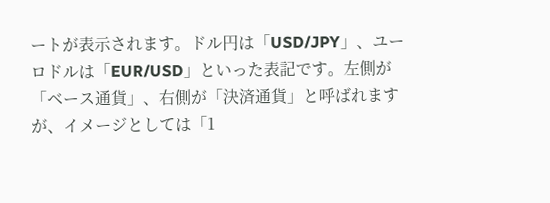ートが表示されます。ドル円は「USD/JPY」、ユーロドルは「EUR/USD」といった表記です。左側が「ベース通貨」、右側が「決済通貨」と呼ばれますが、イメージとしては「1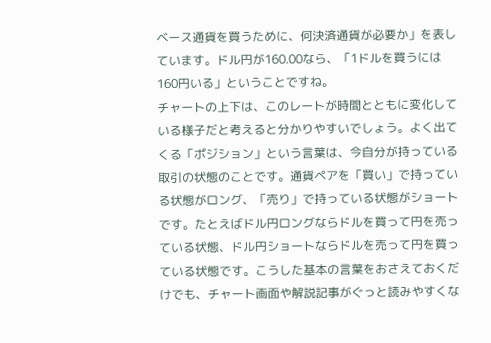ベース通貨を買うために、何決済通貨が必要か」を表しています。ドル円が160.00なら、「1ドルを買うには160円いる」ということですね。
チャートの上下は、このレートが時間とともに変化している様子だと考えると分かりやすいでしょう。よく出てくる「ポジション」という言葉は、今自分が持っている取引の状態のことです。通貨ペアを「買い」で持っている状態がロング、「売り」で持っている状態がショートです。たとえばドル円ロングならドルを買って円を売っている状態、ドル円ショートならドルを売って円を買っている状態です。こうした基本の言葉をおさえておくだけでも、チャート画面や解説記事がぐっと読みやすくな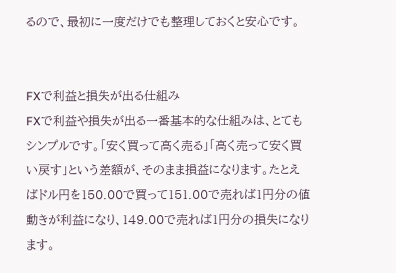るので、最初に一度だけでも整理しておくと安心です。


FXで利益と損失が出る仕組み
FXで利益や損失が出る一番基本的な仕組みは、とてもシンプルです。「安く買って高く売る」「高く売って安く買い戻す」という差額が、そのまま損益になります。たとえばドル円を150.00で買って151.00で売れば1円分の値動きが利益になり、149.00で売れば1円分の損失になります。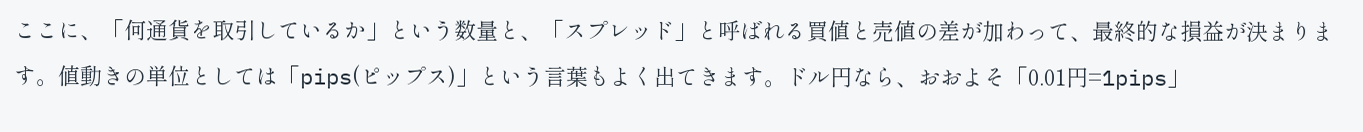ここに、「何通貨を取引しているか」という数量と、「スプレッド」と呼ばれる買値と売値の差が加わって、最終的な損益が決まります。値動きの単位としては「pips(ピップス)」という言葉もよく出てきます。ドル円なら、おおよそ「0.01円=1pips」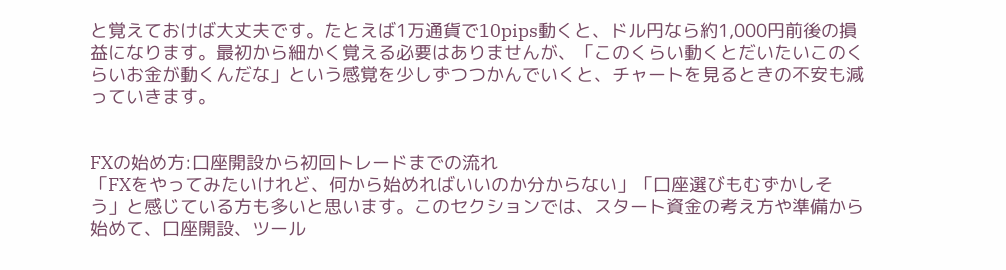と覚えておけば大丈夫です。たとえば1万通貨で10pips動くと、ドル円なら約1,000円前後の損益になります。最初から細かく覚える必要はありませんが、「このくらい動くとだいたいこのくらいお金が動くんだな」という感覚を少しずつつかんでいくと、チャートを見るときの不安も減っていきます。


FXの始め方:口座開設から初回トレードまでの流れ
「FXをやってみたいけれど、何から始めればいいのか分からない」「口座選びもむずかしそう」と感じている方も多いと思います。このセクションでは、スタート資金の考え方や準備から始めて、口座開設、ツール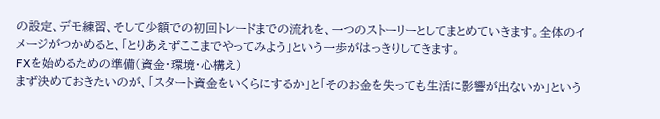の設定、デモ練習、そして少額での初回トレードまでの流れを、一つのストーリーとしてまとめていきます。全体のイメージがつかめると、「とりあえずここまでやってみよう」という一歩がはっきりしてきます。
FXを始めるための準備(資金・環境・心構え)
まず決めておきたいのが、「スタート資金をいくらにするか」と「そのお金を失っても生活に影響が出ないか」という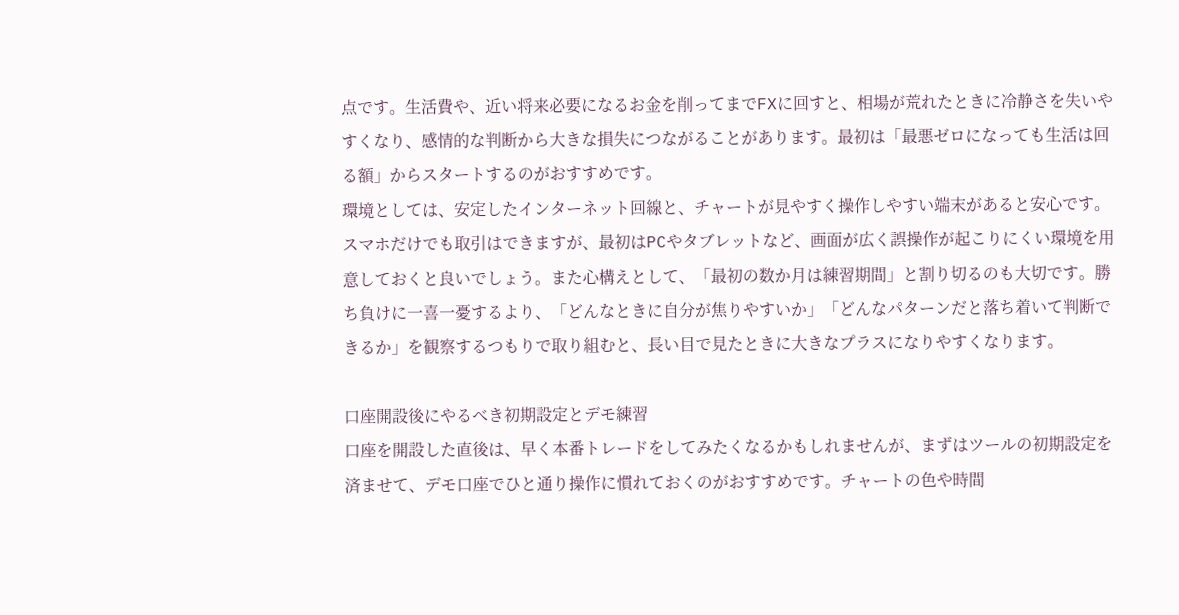点です。生活費や、近い将来必要になるお金を削ってまでFXに回すと、相場が荒れたときに冷静さを失いやすくなり、感情的な判断から大きな損失につながることがあります。最初は「最悪ゼロになっても生活は回る額」からスタートするのがおすすめです。
環境としては、安定したインターネット回線と、チャートが見やすく操作しやすい端末があると安心です。スマホだけでも取引はできますが、最初はPCやタブレットなど、画面が広く誤操作が起こりにくい環境を用意しておくと良いでしょう。また心構えとして、「最初の数か月は練習期間」と割り切るのも大切です。勝ち負けに一喜一憂するより、「どんなときに自分が焦りやすいか」「どんなパターンだと落ち着いて判断できるか」を観察するつもりで取り組むと、長い目で見たときに大きなプラスになりやすくなります。

口座開設後にやるべき初期設定とデモ練習
口座を開設した直後は、早く本番トレードをしてみたくなるかもしれませんが、まずはツールの初期設定を済ませて、デモ口座でひと通り操作に慣れておくのがおすすめです。チャートの色や時間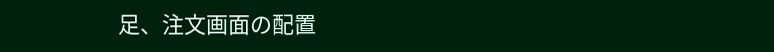足、注文画面の配置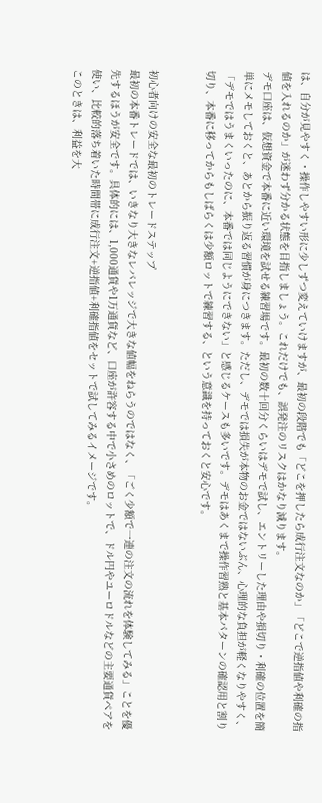は、自分が見やすく・操作しやすい形に少しずつ変えていけますが、最初の段階でも「どこを押したら成行注文なのか」「どこで逆指値や利確の指値を入れるのか」が迷わず分かる状態を目指しましょう。これだけでも、誤発注のリスクはかなり減ります。
デモ口座は、仮想資金で本番に近い環境を試せる練習場です。最初の数十回分くらいはデモで試し、エントリーした理由や損切り・利確の位置を簡単にメモしておくと、あとから振り返る習慣が身につきます。ただし、デモでは損失が本物のお金ではないぶん、心理的な負担が軽くなりやすく、「デモではうまくいったのに、本番では同じようにできない」と感じるケースも多いです。デモはあくまで操作習熟と基本パターンの確認用と割り切り、本番に移ってからもしばらくは少額ロットで練習する、という意識を持っておくと安心です。


初心者向けの安全な最初のトレードステップ
最初の本番トレードでは、いきなり大きなレバレッジで大きな値幅をねらうのではなく、「ごく少額で一連の注文の流れを体験してみる」ことを優先するほうが安全です。具体的には、1,000通貨や1万通貨など、口座が許容する中で小さめのロットで、ドル円やユーロドルなどの主要通貨ペアを使い、比較的落ち着いた時間帯に成行注文+逆指値+利確指値をセットで試してみるイメージです。
このときは、利益を大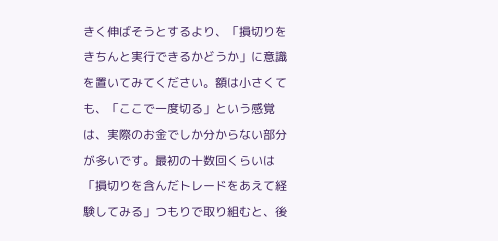きく伸ばそうとするより、「損切りをきちんと実行できるかどうか」に意識を置いてみてください。額は小さくても、「ここで一度切る」という感覚は、実際のお金でしか分からない部分が多いです。最初の十数回くらいは「損切りを含んだトレードをあえて経験してみる」つもりで取り組むと、後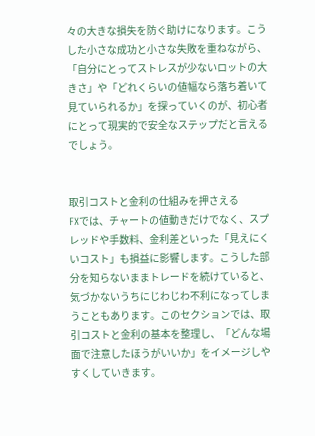々の大きな損失を防ぐ助けになります。こうした小さな成功と小さな失敗を重ねながら、「自分にとってストレスが少ないロットの大きさ」や「どれくらいの値幅なら落ち着いて見ていられるか」を探っていくのが、初心者にとって現実的で安全なステップだと言えるでしょう。


取引コストと金利の仕組みを押さえる
FXでは、チャートの値動きだけでなく、スプレッドや手数料、金利差といった「見えにくいコスト」も損益に影響します。こうした部分を知らないままトレードを続けていると、気づかないうちにじわじわ不利になってしまうこともあります。このセクションでは、取引コストと金利の基本を整理し、「どんな場面で注意したほうがいいか」をイメージしやすくしていきます。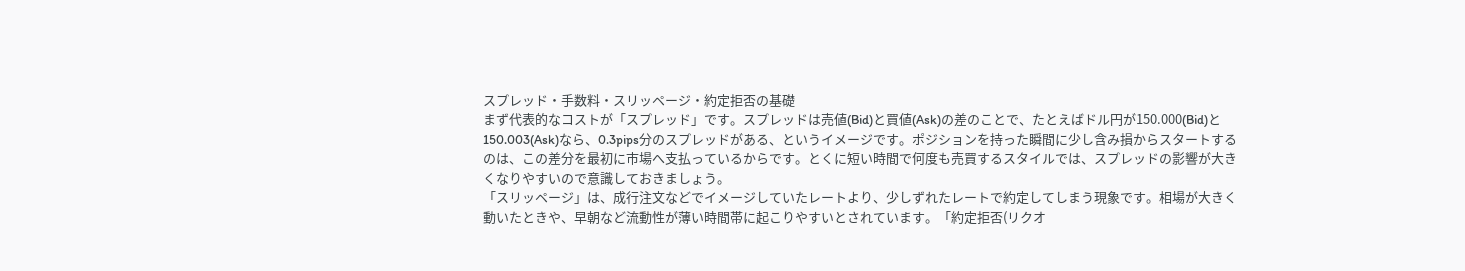スプレッド・手数料・スリッページ・約定拒否の基礎
まず代表的なコストが「スプレッド」です。スプレッドは売値(Bid)と買値(Ask)の差のことで、たとえばドル円が150.000(Bid)と150.003(Ask)なら、0.3pips分のスプレッドがある、というイメージです。ポジションを持った瞬間に少し含み損からスタートするのは、この差分を最初に市場へ支払っているからです。とくに短い時間で何度も売買するスタイルでは、スプレッドの影響が大きくなりやすいので意識しておきましょう。
「スリッページ」は、成行注文などでイメージしていたレートより、少しずれたレートで約定してしまう現象です。相場が大きく動いたときや、早朝など流動性が薄い時間帯に起こりやすいとされています。「約定拒否(リクオ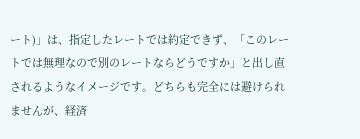ート)」は、指定したレートでは約定できず、「このレートでは無理なので別のレートならどうですか」と出し直されるようなイメージです。どちらも完全には避けられませんが、経済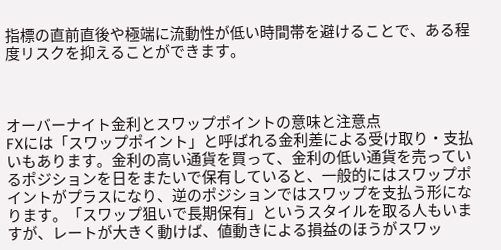指標の直前直後や極端に流動性が低い時間帯を避けることで、ある程度リスクを抑えることができます。



オーバーナイト金利とスワップポイントの意味と注意点
FXには「スワップポイント」と呼ばれる金利差による受け取り・支払いもあります。金利の高い通貨を買って、金利の低い通貨を売っているポジションを日をまたいで保有していると、一般的にはスワップポイントがプラスになり、逆のポジションではスワップを支払う形になります。「スワップ狙いで長期保有」というスタイルを取る人もいますが、レートが大きく動けば、値動きによる損益のほうがスワッ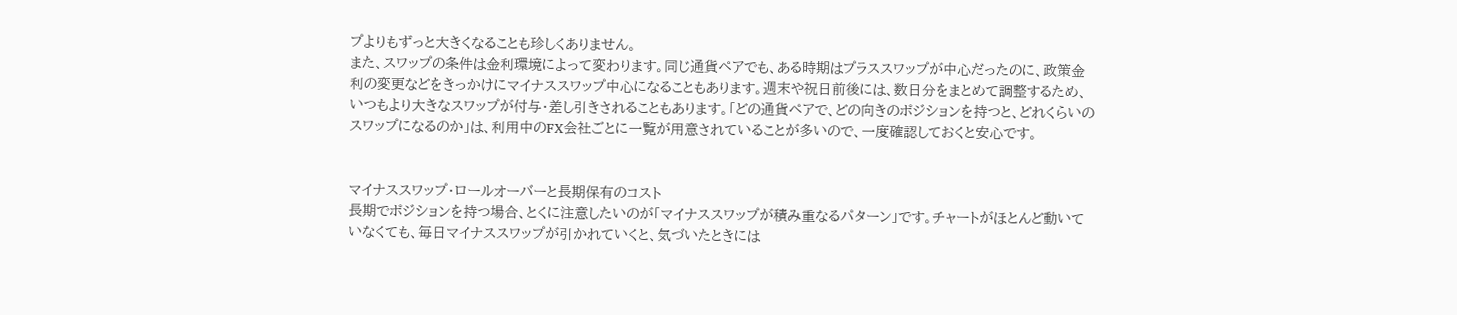プよりもずっと大きくなることも珍しくありません。
また、スワップの条件は金利環境によって変わります。同じ通貨ペアでも、ある時期はプラススワップが中心だったのに、政策金利の変更などをきっかけにマイナススワップ中心になることもあります。週末や祝日前後には、数日分をまとめて調整するため、いつもより大きなスワップが付与・差し引きされることもあります。「どの通貨ペアで、どの向きのポジションを持つと、どれくらいのスワップになるのか」は、利用中のFX会社ごとに一覧が用意されていることが多いので、一度確認しておくと安心です。


マイナススワップ・ロールオーバーと長期保有のコスト
長期でポジションを持つ場合、とくに注意したいのが「マイナススワップが積み重なるパターン」です。チャートがほとんど動いていなくても、毎日マイナススワップが引かれていくと、気づいたときには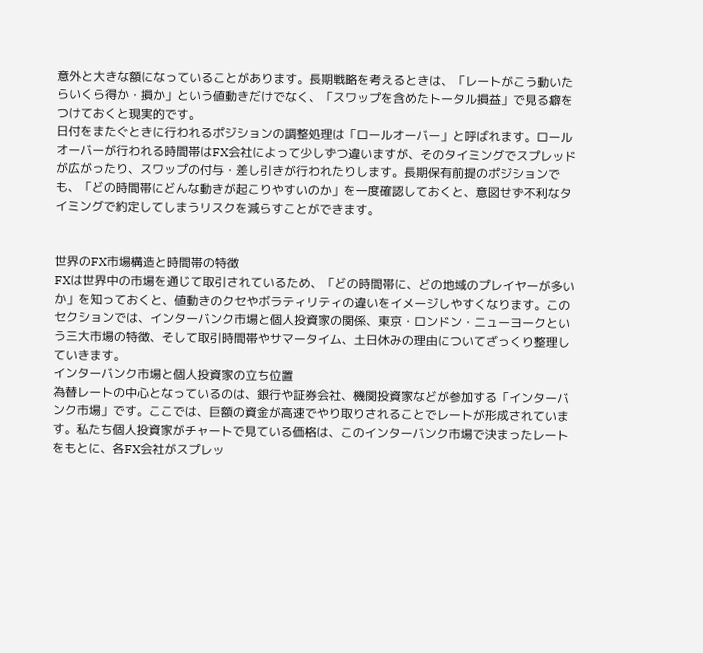意外と大きな額になっていることがあります。長期戦略を考えるときは、「レートがこう動いたらいくら得か・損か」という値動きだけでなく、「スワップを含めたトータル損益」で見る癖をつけておくと現実的です。
日付をまたぐときに行われるポジションの調整処理は「ロールオーバー」と呼ばれます。ロールオーバーが行われる時間帯はFX会社によって少しずつ違いますが、そのタイミングでスプレッドが広がったり、スワップの付与・差し引きが行われたりします。長期保有前提のポジションでも、「どの時間帯にどんな動きが起こりやすいのか」を一度確認しておくと、意図せず不利なタイミングで約定してしまうリスクを減らすことができます。


世界のFX市場構造と時間帯の特徴
FXは世界中の市場を通じて取引されているため、「どの時間帯に、どの地域のプレイヤーが多いか」を知っておくと、値動きのクセやボラティリティの違いをイメージしやすくなります。このセクションでは、インターバンク市場と個人投資家の関係、東京・ロンドン・ニューヨークという三大市場の特徴、そして取引時間帯やサマータイム、土日休みの理由についてざっくり整理していきます。
インターバンク市場と個人投資家の立ち位置
為替レートの中心となっているのは、銀行や証券会社、機関投資家などが参加する「インターバンク市場」です。ここでは、巨額の資金が高速でやり取りされることでレートが形成されています。私たち個人投資家がチャートで見ている価格は、このインターバンク市場で決まったレートをもとに、各FX会社がスプレッ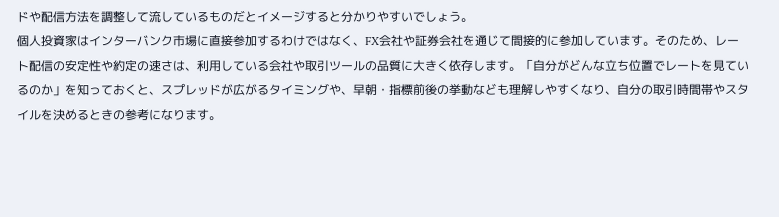ドや配信方法を調整して流しているものだとイメージすると分かりやすいでしょう。
個人投資家はインターバンク市場に直接参加するわけではなく、FX会社や証券会社を通じて間接的に参加しています。そのため、レート配信の安定性や約定の速さは、利用している会社や取引ツールの品質に大きく依存します。「自分がどんな立ち位置でレートを見ているのか」を知っておくと、スプレッドが広がるタイミングや、早朝・指標前後の挙動なども理解しやすくなり、自分の取引時間帯やスタイルを決めるときの参考になります。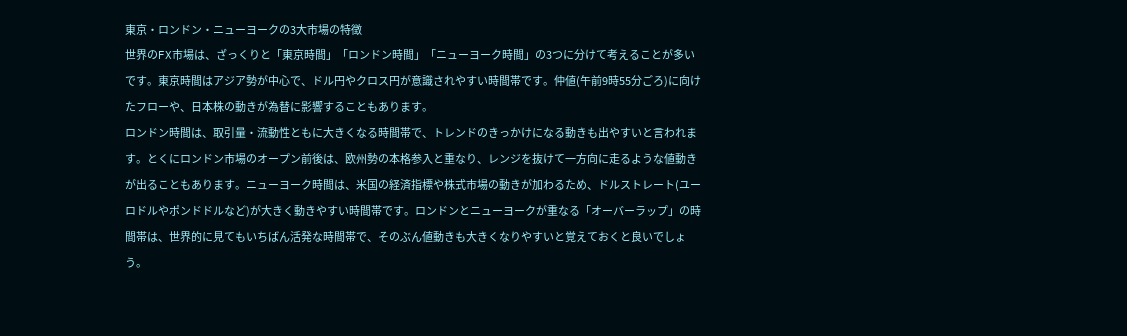東京・ロンドン・ニューヨークの3大市場の特徴
世界のFX市場は、ざっくりと「東京時間」「ロンドン時間」「ニューヨーク時間」の3つに分けて考えることが多いです。東京時間はアジア勢が中心で、ドル円やクロス円が意識されやすい時間帯です。仲値(午前9時55分ごろ)に向けたフローや、日本株の動きが為替に影響することもあります。
ロンドン時間は、取引量・流動性ともに大きくなる時間帯で、トレンドのきっかけになる動きも出やすいと言われます。とくにロンドン市場のオープン前後は、欧州勢の本格参入と重なり、レンジを抜けて一方向に走るような値動きが出ることもあります。ニューヨーク時間は、米国の経済指標や株式市場の動きが加わるため、ドルストレート(ユーロドルやポンドドルなど)が大きく動きやすい時間帯です。ロンドンとニューヨークが重なる「オーバーラップ」の時間帯は、世界的に見てもいちばん活発な時間帯で、そのぶん値動きも大きくなりやすいと覚えておくと良いでしょう。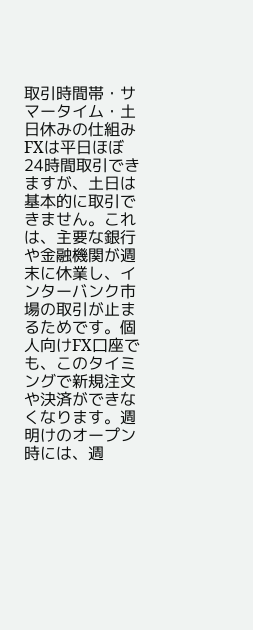取引時間帯・サマータイム・土日休みの仕組み
FXは平日ほぼ24時間取引できますが、土日は基本的に取引できません。これは、主要な銀行や金融機関が週末に休業し、インターバンク市場の取引が止まるためです。個人向けFX口座でも、このタイミングで新規注文や決済ができなくなります。週明けのオープン時には、週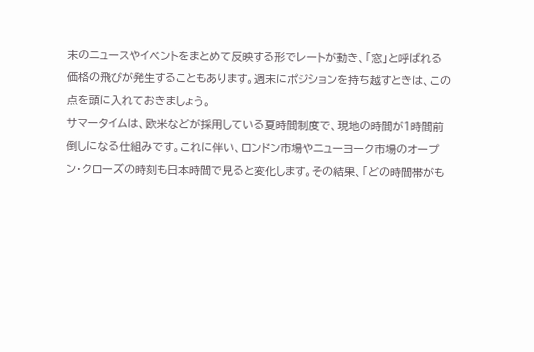末のニュースやイベントをまとめて反映する形でレートが動き、「窓」と呼ばれる価格の飛びが発生することもあります。週末にポジションを持ち越すときは、この点を頭に入れておきましょう。
サマータイムは、欧米などが採用している夏時間制度で、現地の時間が1時間前倒しになる仕組みです。これに伴い、ロンドン市場やニューヨーク市場のオープン・クローズの時刻も日本時間で見ると変化します。その結果、「どの時間帯がも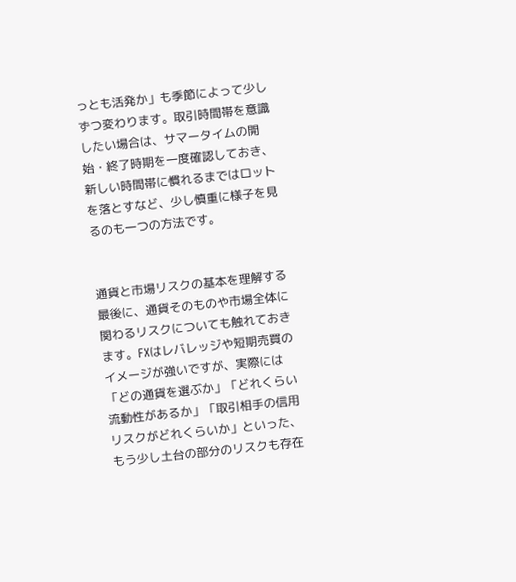っとも活発か」も季節によって少しずつ変わります。取引時間帯を意識したい場合は、サマータイムの開始・終了時期を一度確認しておき、新しい時間帯に慣れるまではロットを落とすなど、少し慎重に様子を見るのも一つの方法です。


通貨と市場リスクの基本を理解する
最後に、通貨そのものや市場全体に関わるリスクについても触れておきます。FXはレバレッジや短期売買のイメージが強いですが、実際には「どの通貨を選ぶか」「どれくらい流動性があるか」「取引相手の信用リスクがどれくらいか」といった、もう少し土台の部分のリスクも存在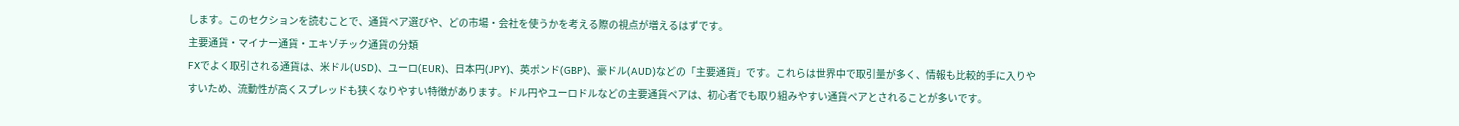します。このセクションを読むことで、通貨ペア選びや、どの市場・会社を使うかを考える際の視点が増えるはずです。
主要通貨・マイナー通貨・エキゾチック通貨の分類
FXでよく取引される通貨は、米ドル(USD)、ユーロ(EUR)、日本円(JPY)、英ポンド(GBP)、豪ドル(AUD)などの「主要通貨」です。これらは世界中で取引量が多く、情報も比較的手に入りやすいため、流動性が高くスプレッドも狭くなりやすい特徴があります。ドル円やユーロドルなどの主要通貨ペアは、初心者でも取り組みやすい通貨ペアとされることが多いです。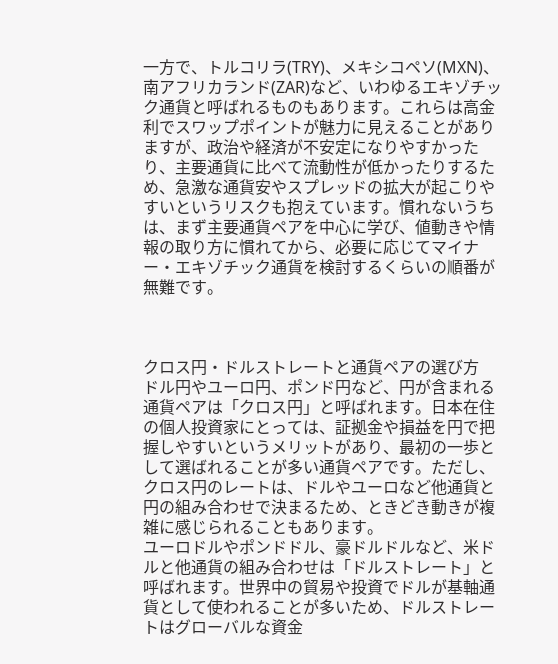一方で、トルコリラ(TRY)、メキシコペソ(MXN)、南アフリカランド(ZAR)など、いわゆるエキゾチック通貨と呼ばれるものもあります。これらは高金利でスワップポイントが魅力に見えることがありますが、政治や経済が不安定になりやすかったり、主要通貨に比べて流動性が低かったりするため、急激な通貨安やスプレッドの拡大が起こりやすいというリスクも抱えています。慣れないうちは、まず主要通貨ペアを中心に学び、値動きや情報の取り方に慣れてから、必要に応じてマイナー・エキゾチック通貨を検討するくらいの順番が無難です。



クロス円・ドルストレートと通貨ペアの選び方
ドル円やユーロ円、ポンド円など、円が含まれる通貨ペアは「クロス円」と呼ばれます。日本在住の個人投資家にとっては、証拠金や損益を円で把握しやすいというメリットがあり、最初の一歩として選ばれることが多い通貨ペアです。ただし、クロス円のレートは、ドルやユーロなど他通貨と円の組み合わせで決まるため、ときどき動きが複雑に感じられることもあります。
ユーロドルやポンドドル、豪ドルドルなど、米ドルと他通貨の組み合わせは「ドルストレート」と呼ばれます。世界中の貿易や投資でドルが基軸通貨として使われることが多いため、ドルストレートはグローバルな資金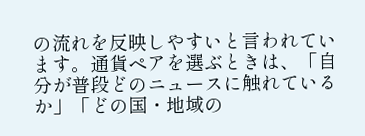の流れを反映しやすいと言われています。通貨ペアを選ぶときは、「自分が普段どのニュースに触れているか」「どの国・地域の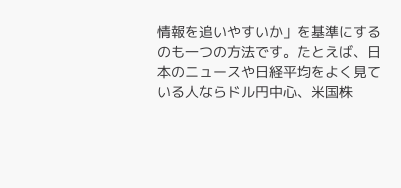情報を追いやすいか」を基準にするのも一つの方法です。たとえば、日本のニュースや日経平均をよく見ている人ならドル円中心、米国株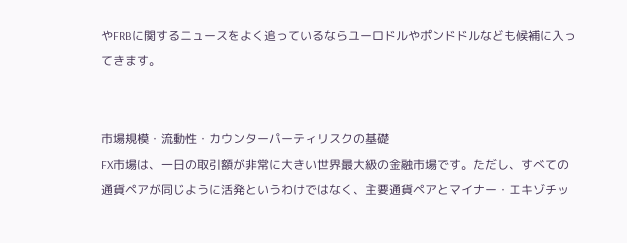やFRBに関するニュースをよく追っているならユーロドルやポンドドルなども候補に入ってきます。


市場規模・流動性・カウンターパーティリスクの基礎
FX市場は、一日の取引額が非常に大きい世界最大級の金融市場です。ただし、すべての通貨ペアが同じように活発というわけではなく、主要通貨ペアとマイナー・エキゾチッ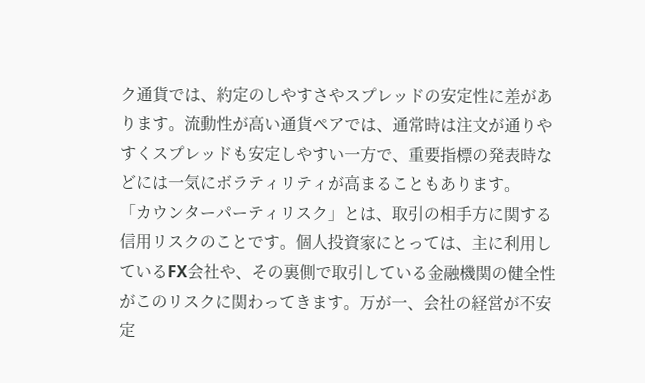ク通貨では、約定のしやすさやスプレッドの安定性に差があります。流動性が高い通貨ペアでは、通常時は注文が通りやすくスプレッドも安定しやすい一方で、重要指標の発表時などには一気にボラティリティが高まることもあります。
「カウンターパーティリスク」とは、取引の相手方に関する信用リスクのことです。個人投資家にとっては、主に利用しているFX会社や、その裏側で取引している金融機関の健全性がこのリスクに関わってきます。万が一、会社の経営が不安定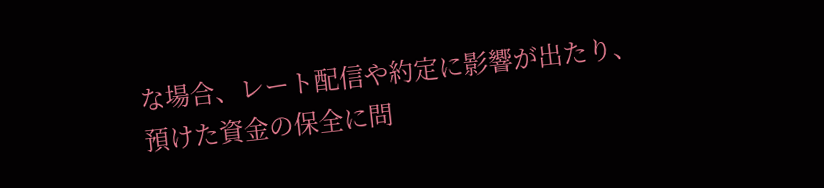な場合、レート配信や約定に影響が出たり、預けた資金の保全に問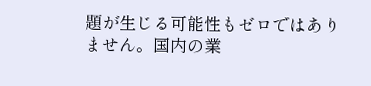題が生じる可能性もゼロではありません。国内の業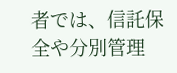者では、信託保全や分別管理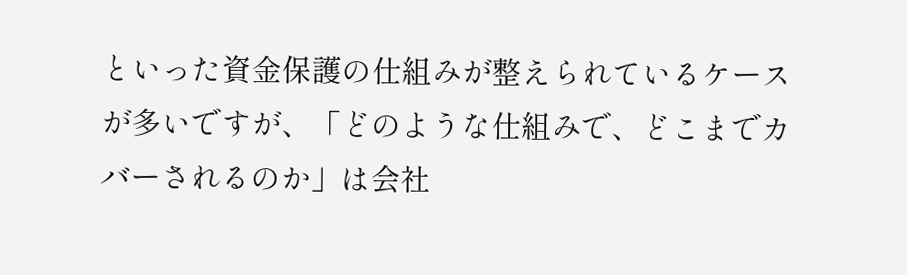といった資金保護の仕組みが整えられているケースが多いですが、「どのような仕組みで、どこまでカバーされるのか」は会社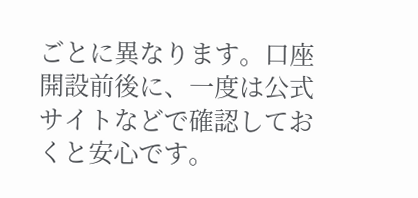ごとに異なります。口座開設前後に、一度は公式サイトなどで確認しておくと安心です。